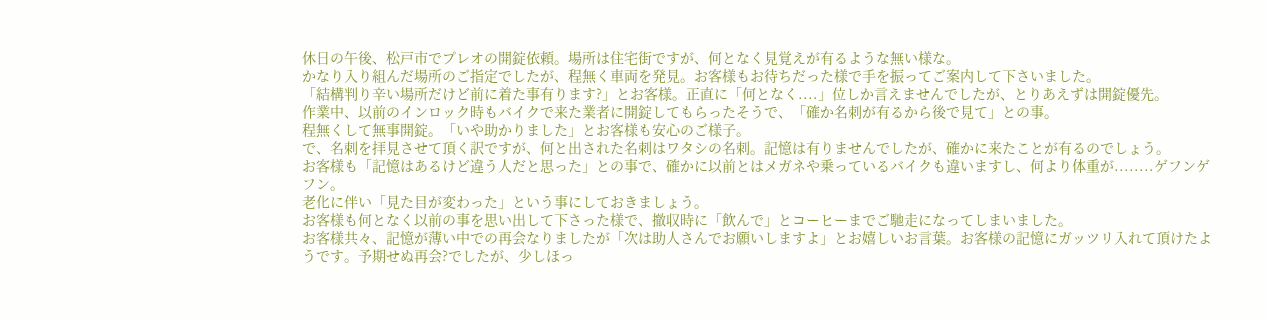休日の午後、松戸市でプレオの開錠依頼。場所は住宅街ですが、何となく見覚えが有るような無い様な。
かなり入り組んだ場所のご指定でしたが、程無く車両を発見。お客様もお待ちだった様で手を振ってご案内して下さいました。
「結構判り辛い場所だけど前に着た事有ります?」とお客様。正直に「何となく....」位しか言えませんでしたが、とりあえずは開錠優先。
作業中、以前のインロック時もバイクで来た業者に開錠してもらったそうで、「確か名刺が有るから後で見て」との事。
程無くして無事開錠。「いや助かりました」とお客様も安心のご様子。
で、名刺を拝見させて頂く訳ですが、何と出された名刺はワタシの名刺。記憶は有りませんでしたが、確かに来たことが有るのでしょう。
お客様も「記憶はあるけど違う人だと思った」との事で、確かに以前とはメガネや乗っているバイクも違いますし、何より体重が........ゲフンゲフン。
老化に伴い「見た目が変わった」という事にしておきましょう。
お客様も何となく以前の事を思い出して下さった様で、撤収時に「飲んで」とコーヒーまでご馳走になってしまいました。
お客様共々、記憶が薄い中での再会なりましたが「次は助人さんでお願いしますよ」とお嬉しいお言葉。お客様の記憶にガッツリ入れて頂けたようです。予期せぬ再会?でしたが、少しほっ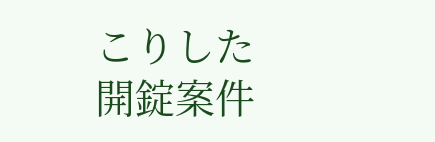こりした開錠案件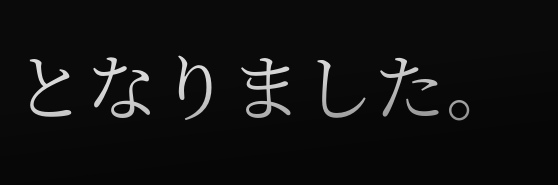となりました。